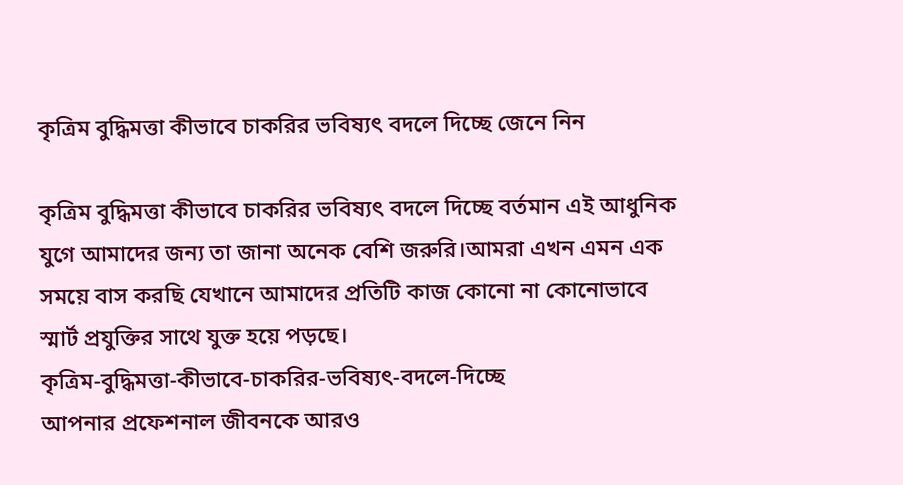কৃত্রিম বুদ্ধিমত্তা কীভাবে চাকরির ভবিষ্যৎ বদলে দিচ্ছে জেনে নিন

কৃত্রিম বুদ্ধিমত্তা কীভাবে চাকরির ভবিষ্যৎ বদলে দিচ্ছে বর্তমান এই আধুনিক যুগে আমাদের জন্য তা জানা অনেক বেশি জরুরি।আমরা এখন এমন এক সময়ে বাস করছি যেখানে আমাদের প্রতিটি কাজ কোনো না কোনোভাবে স্মার্ট প্রযুক্তির সাথে যুক্ত হয়ে পড়ছে।
কৃত্রিম-বুদ্ধিমত্তা-কীভাবে-চাকরির-ভবিষ্যৎ-বদলে-দিচ্ছে
আপনার প্রফেশনাল জীবনকে আরও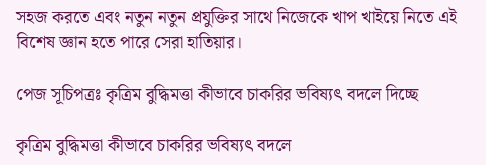সহজ করতে এবং নতুন নতুন প্রযুক্তির সাথে নিজেকে খাপ খাইয়ে নিতে এই বিশেষ জ্ঞান হতে পারে সেরা হাতিয়ার।

পেজ সূচিপত্রঃ কৃত্রিম বুদ্ধিমত্তা কীভাবে চাকরির ভবিষ্যৎ বদলে দিচ্ছে

কৃত্রিম বুদ্ধিমত্তা কীভাবে চাকরির ভবিষ্যৎ বদলে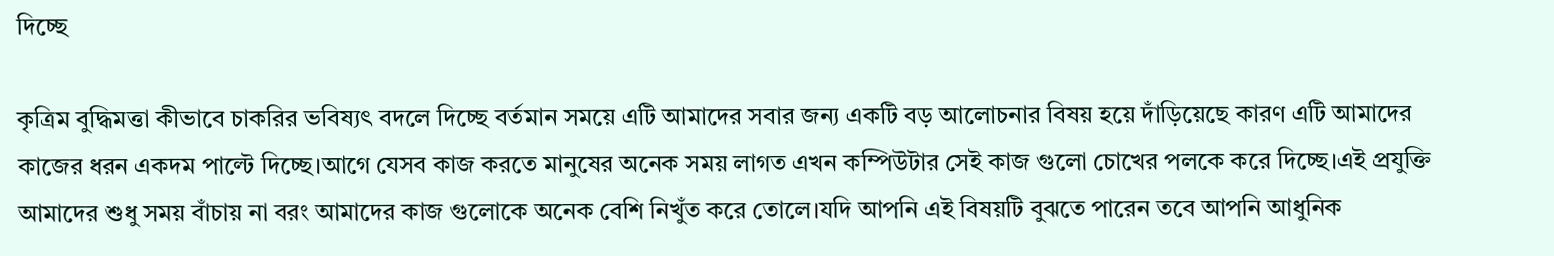দিচ্ছে

কৃত্রিম বুদ্ধিমত্তা কীভাবে চাকরির ভবিষ্যৎ বদলে দিচ্ছে বর্তমান সময়ে এটি আমাদের সবার জন্য একটি বড় আলোচনার বিষয় হয়ে দাঁড়িয়েছে কারণ এটি আমাদের কাজের ধরন একদম পাল্টে দিচ্ছে।আগে যেসব কাজ করতে মানুষের অনেক সময় লাগত এখন কম্পিউটার সেই কাজ গুলো চোখের পলকে করে দিচ্ছে।এই প্রযুক্তি আমাদের শুধু সময় বাঁচায় না বরং আমাদের কাজ গুলোকে অনেক বেশি নিখুঁত করে তোলে।যদি আপনি এই বিষয়টি বুঝতে পারেন তবে আপনি আধুনিক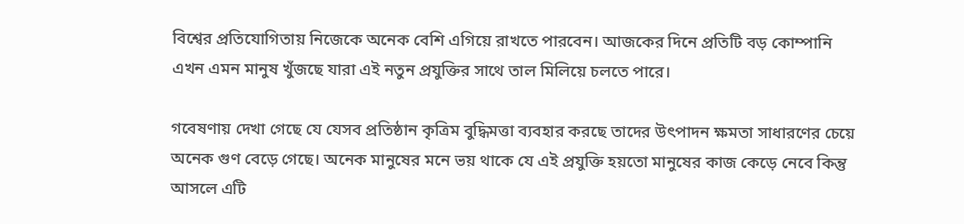বিশ্বের প্রতিযোগিতায় নিজেকে অনেক বেশি এগিয়ে রাখতে পারবেন। আজকের দিনে প্রতিটি বড় কোম্পানি এখন এমন মানুষ খুঁজছে যারা এই নতুন প্রযুক্তির সাথে তাল মিলিয়ে চলতে পারে।

গবেষণায় দেখা গেছে যে যেসব প্রতিষ্ঠান কৃত্রিম বুদ্ধিমত্তা ব্যবহার করছে তাদের উৎপাদন ক্ষমতা সাধারণের চেয়ে অনেক গুণ বেড়ে গেছে। অনেক মানুষের মনে ভয় থাকে যে এই প্রযুক্তি হয়তো মানুষের কাজ কেড়ে নেবে কিন্তু আসলে এটি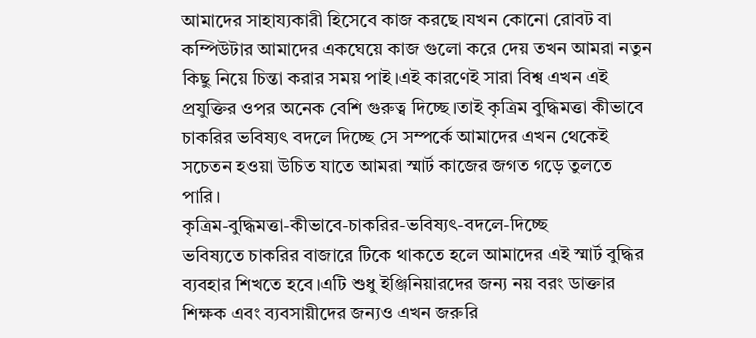আমাদের সাহায্যকারী হিসেবে কাজ করছে।যখন কোনো রোবট বা কম্পিউটার আমাদের একঘেয়ে কাজ গুলো করে দেয় তখন আমরা নতুন কিছু নিয়ে চিন্তা করার সময় পাই।এই কারণেই সারা বিশ্ব এখন এই প্রযুক্তির ওপর অনেক বেশি গুরুত্ব দিচ্ছে।তাই কৃত্রিম বুদ্ধিমত্তা কীভাবে চাকরির ভবিষ্যৎ বদলে দিচ্ছে সে সম্পর্কে আমাদের এখন থেকেই সচেতন হওয়া উচিত যাতে আমরা স্মার্ট কাজের জগত গড়ে তুলতে পারি।
কৃত্রিম-বুদ্ধিমত্তা-কীভাবে-চাকরির-ভবিষ্যৎ-বদলে-দিচ্ছে
ভবিষ্যতে চাকরির বাজারে টিকে থাকতে হলে আমাদের এই স্মার্ট বুদ্ধির ব্যবহার শিখতে হবে।এটি শুধু ইঞ্জিনিয়ারদের জন্য নয় বরং ডাক্তার শিক্ষক এবং ব্যবসায়ীদের জন্যও এখন জরুরি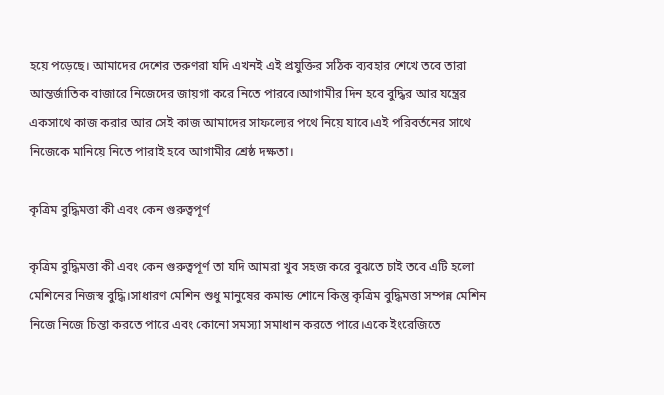হয়ে পড়েছে। আমাদের দেশের তরুণরা যদি এখনই এই প্রযুক্তির সঠিক ব্যবহার শেখে তবে তারা আন্তর্জাতিক বাজারে নিজেদের জায়গা করে নিতে পারবে।আগামীর দিন হবে বুদ্ধির আর যন্ত্রের একসাথে কাজ করার আর সেই কাজ আমাদের সাফল্যের পথে নিয়ে যাবে।এই পরিবর্তনের সাথে নিজেকে মানিয়ে নিতে পারাই হবে আগামীর শ্রেষ্ঠ দক্ষতা।

কৃত্রিম বুদ্ধিমত্তা কী এবং কেন গুরুত্বপূর্ণ

কৃত্রিম বুদ্ধিমত্তা কী এবং কেন গুরুত্বপূর্ণ তা যদি আমরা খুব সহজ করে বুঝতে চাই তবে এটি হলো মেশিনের নিজস্ব বুদ্ধি।সাধারণ মেশিন শুধু মানুষের কমান্ড শোনে কিন্তু কৃত্রিম বুদ্ধিমত্তা সম্পন্ন মেশিন নিজে নিজে চিন্তা করতে পারে এবং কোনো সমস্যা সমাধান করতে পারে।একে ইংরেজিতে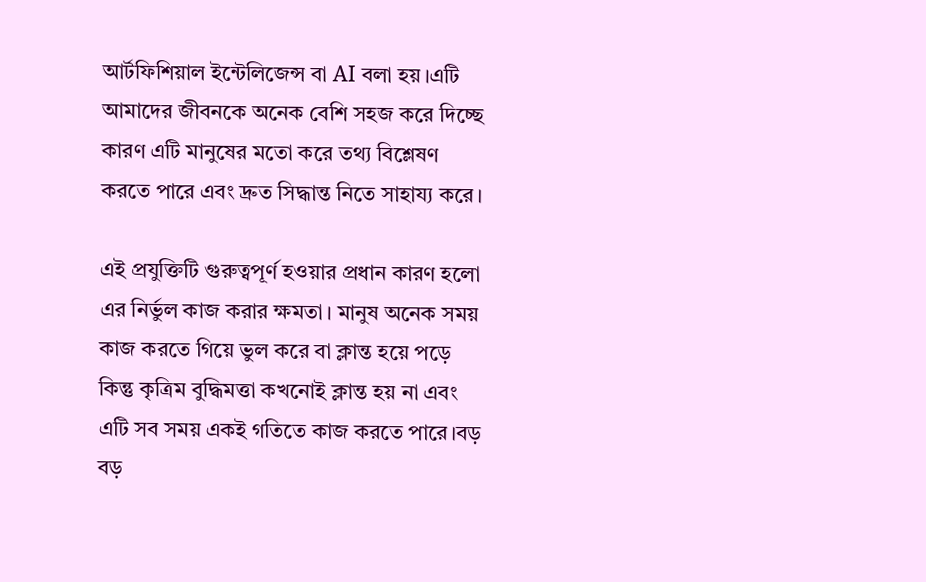আর্টফিশিয়াল ইন্টেলিজেন্স বা AI বলা হয়।এটি আমাদের জীবনকে অনেক বেশি সহজ করে দিচ্ছে কারণ এটি মানুষের মতো করে তথ্য বিশ্লেষণ করতে পারে এবং দ্রুত সিদ্ধান্ত নিতে সাহায্য করে।

এই প্রযুক্তিটি গুরুত্বপূর্ণ হওয়ার প্রধান কারণ হলো এর নির্ভুল কাজ করার ক্ষমতা। মানুষ অনেক সময় কাজ করতে গিয়ে ভুল করে বা ক্লান্ত হয়ে পড়ে কিন্তু কৃত্রিম বুদ্ধিমত্তা কখনোই ক্লান্ত হয় না এবং এটি সব সময় একই গতিতে কাজ করতে পারে।বড় বড়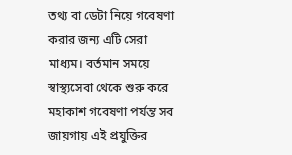তথ্য বা ডেটা নিয়ে গবেষণা করার জন্য এটি সেরা মাধ্যম। বর্তমান সময়ে স্বাস্থ্যসেবা থেকে শুরু করে মহাকাশ গবেষণা পর্যন্ত সব জায়গায় এই প্রযুক্তির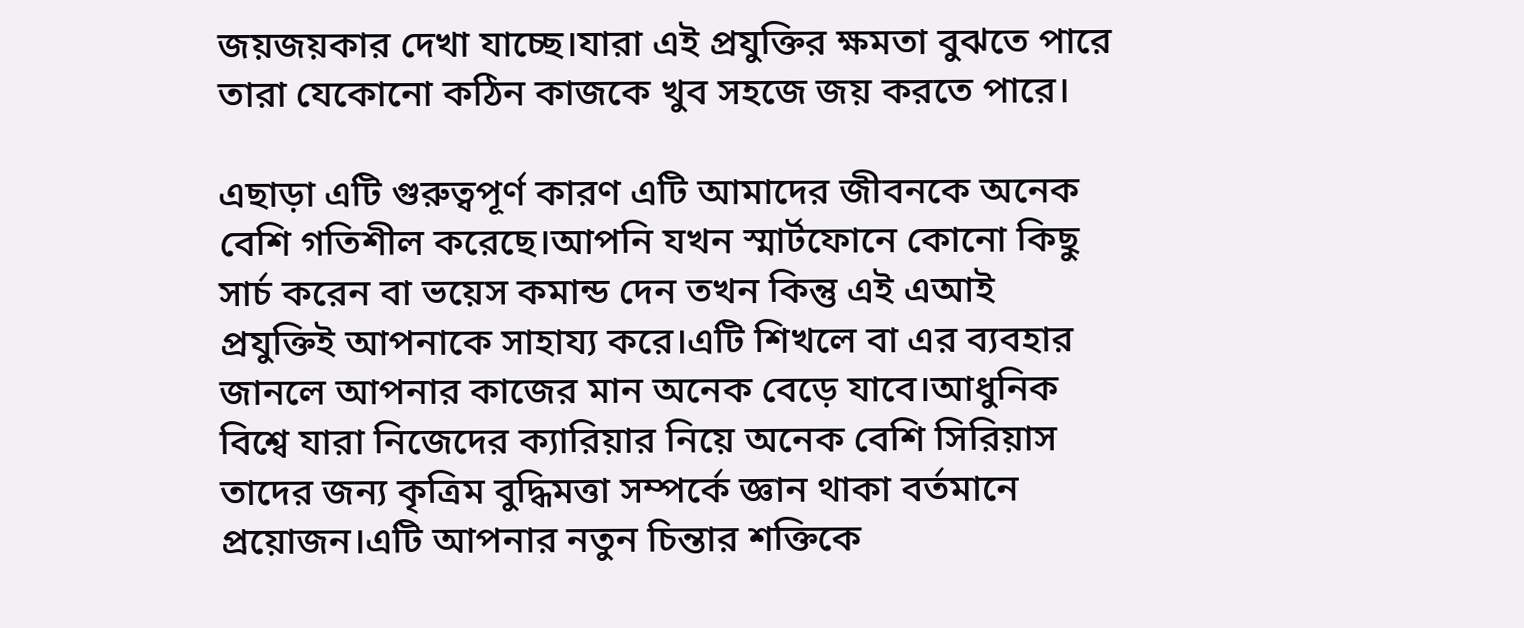জয়জয়কার দেখা যাচ্ছে।যারা এই প্রযুক্তির ক্ষমতা বুঝতে পারে তারা যেকোনো কঠিন কাজকে খুব সহজে জয় করতে পারে।

এছাড়া এটি গুরুত্বপূর্ণ কারণ এটি আমাদের জীবনকে অনেক বেশি গতিশীল করেছে।আপনি যখন স্মার্টফোনে কোনো কিছু সার্চ করেন বা ভয়েস কমান্ড দেন তখন কিন্তু এই এআই প্রযুক্তিই আপনাকে সাহায্য করে।এটি শিখলে বা এর ব্যবহার জানলে আপনার কাজের মান অনেক বেড়ে যাবে।আধুনিক বিশ্বে যারা নিজেদের ক্যারিয়ার নিয়ে অনেক বেশি সিরিয়াস তাদের জন্য কৃত্রিম বুদ্ধিমত্তা সম্পর্কে জ্ঞান থাকা বর্তমানে প্রয়োজন।এটি আপনার নতুন চিন্তার শক্তিকে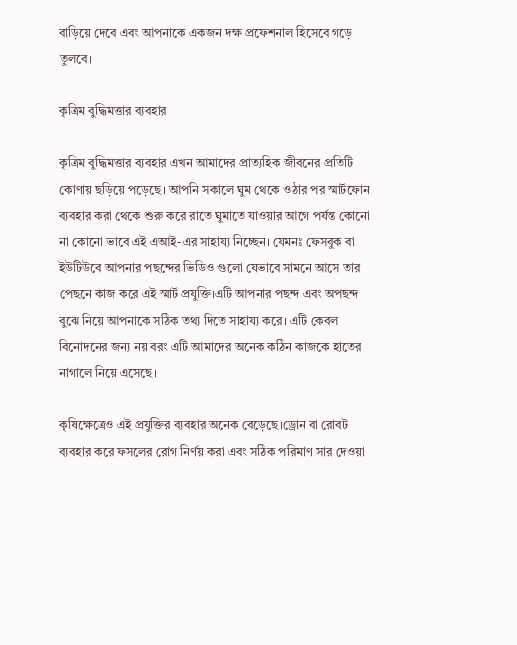বাড়িয়ে দেবে এবং আপনাকে একজন দক্ষ প্রফেশনাল হিসেবে গড়ে তুলবে।

কৃত্রিম বুদ্ধিমত্তার ব্যবহার

কৃত্রিম বুদ্ধিমত্তার ব্যবহার এখন আমাদের প্রাত্যহিক জীবনের প্রতিটি কোণায় ছড়িয়ে পড়েছে। আপনি সকালে ঘুম থেকে ওঠার পর স্মার্টফোন ব্যবহার করা থেকে শুরু করে রাতে ঘুমাতে যাওয়ার আগে পর্যন্ত কোনো না কোনো ভাবে এই এআই-এর সাহায্য নিচ্ছেন। যেমনঃ ফেসবুক বা ইউটিউবে আপনার পছন্দের ভিডিও গুলো যেভাবে সামনে আসে তার পেছনে কাজ করে এই স্মার্ট প্রযুক্তি।এটি আপনার পছন্দ এবং অপছন্দ বুঝে নিয়ে আপনাকে সঠিক তথ্য দিতে সাহায্য করে। এটি কেবল বিনোদনের জন্য নয় বরং এটি আমাদের অনেক কঠিন কাজকে হাতের নাগালে নিয়ে এসেছে।

কৃষিক্ষেত্রেও এই প্রযুক্তির ব্যবহার অনেক বেড়েছে।ড্রোন বা রোবট ব্যবহার করে ফসলের রোগ নির্ণয় করা এবং সঠিক পরিমাণ সার দেওয়া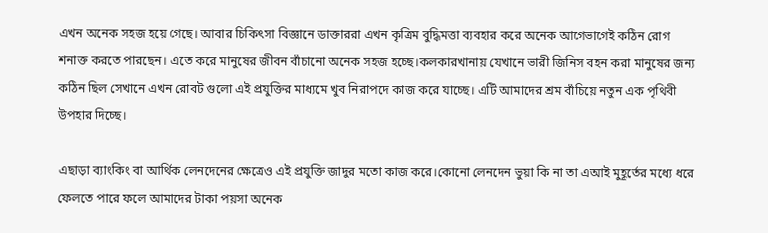এখন অনেক সহজ হয়ে গেছে। আবার চিকিৎসা বিজ্ঞানে ডাক্তাররা এখন কৃত্রিম বুদ্ধিমত্তা ব্যবহার করে অনেক আগেভাগেই কঠিন রোগ শনাক্ত করতে পারছেন। এতে করে মানুষের জীবন বাঁচানো অনেক সহজ হচ্ছে।কলকারখানায় যেখানে ভারী জিনিস বহন করা মানুষের জন্য কঠিন ছিল সেখানে এখন রোবট গুলো এই প্রযুক্তির মাধ্যমে খুব নিরাপদে কাজ করে যাচ্ছে। এটি আমাদের শ্রম বাঁচিয়ে নতুন এক পৃথিবী উপহার দিচ্ছে।

এছাড়া ব্যাংকিং বা আর্থিক লেনদেনের ক্ষেত্রেও এই প্রযুক্তি জাদুর মতো কাজ করে।কোনো লেনদেন ভুয়া কি না তা এআই মুহূর্তের মধ্যে ধরে ফেলতে পারে ফলে আমাদের টাকা পয়সা অনেক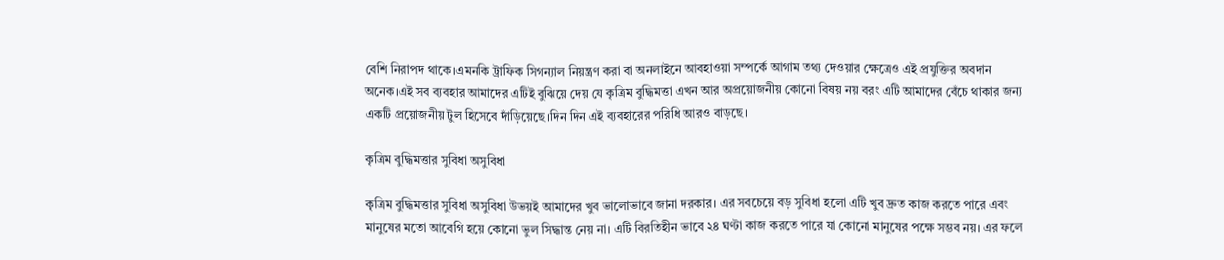বেশি নিরাপদ থাকে।এমনকি ট্রাফিক সিগন্যাল নিয়ন্ত্রণ করা বা অনলাইনে আবহাওয়া সম্পর্কে আগাম তথ্য দেওয়ার ক্ষেত্রেও এই প্রযুক্তির অবদান অনেক।এই সব ব্যবহার আমাদের এটিই বুঝিয়ে দেয় যে কৃত্রিম বুদ্ধিমত্তা এখন আর অপ্রয়োজনীয় কোনো বিষয় নয় বরং এটি আমাদের বেঁচে থাকার জন্য একটি প্রয়োজনীয় টুল হিসেবে দাঁড়িয়েছে।দিন দিন এই ব্যবহারের পরিধি আরও বাড়ছে।

কৃত্রিম বুদ্ধিমত্তার সুবিধা অসুবিধা

কৃত্রিম বুদ্ধিমত্তার সুবিধা অসুবিধা উভয়ই আমাদের খুব ভালোভাবে জানা দরকার। এর সবচেয়ে বড় সুবিধা হলো এটি খুব দ্রুত কাজ করতে পারে এবং মানুষের মতো আবেগি হয়ে কোনো ভুল সিদ্ধান্ত নেয় না। এটি বিরতিহীন ভাবে ২৪ ঘণ্টা কাজ করতে পারে যা কোনো মানুষের পক্ষে সম্ভব নয়। এর ফলে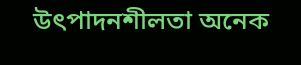উৎপাদনশীলতা অনেক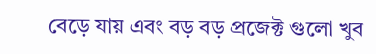বেড়ে যায় এবং বড় বড় প্রজেক্ট গুলো খুব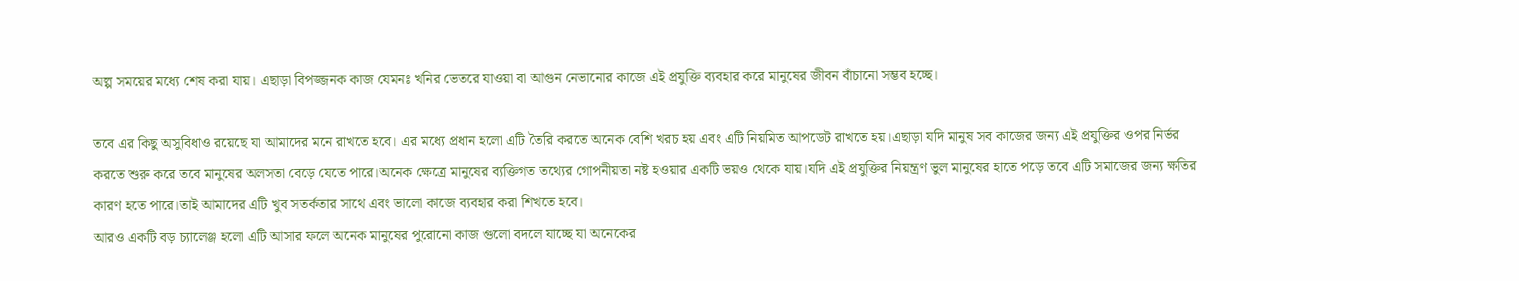অল্প সময়ের মধ্যে শেষ করা যায়। এছাড়া বিপজ্জনক কাজ যেমনঃ খনির ভেতরে যাওয়া বা আগুন নেভানোর কাজে এই প্রযুক্তি ব্যবহার করে মানুষের জীবন বাঁচানো সম্ভব হচ্ছে।

তবে এর কিছু অসুবিধাও রয়েছে যা আমাদের মনে রাখতে হবে। এর মধ্যে প্রধান হলো এটি তৈরি করতে অনেক বেশি খরচ হয় এবং এটি নিয়মিত আপডেট রাখতে হয়।এছাড়া যদি মানুষ সব কাজের জন্য এই প্রযুক্তির ওপর নির্ভর করতে শুরু করে তবে মানুষের অলসতা বেড়ে যেতে পারে।অনেক ক্ষেত্রে মানুষের ব্যক্তিগত তথ্যের গোপনীয়তা নষ্ট হওয়ার একটি ভয়ও থেকে যায়।যদি এই প্রযুক্তির নিয়ন্ত্রণ ভুল মানুষের হাতে পড়ে তবে এটি সমাজের জন্য ক্ষতির কারণ হতে পারে।তাই আমাদের এটি খুব সতর্কতার সাথে এবং ভালো কাজে ব্যবহার করা শিখতে হবে।
আরও একটি বড় চ্যালেঞ্জ হলো এটি আসার ফলে অনেক মানুষের পুরোনো কাজ গুলো বদলে যাচ্ছে যা অনেকের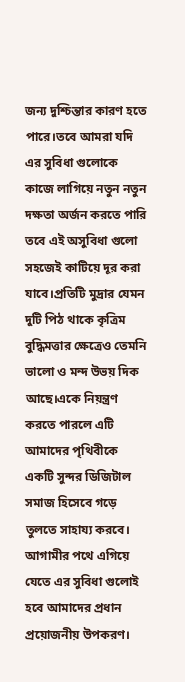জন্য দুশ্চিন্তার কারণ হতে পারে।তবে আমরা যদি এর সুবিধা গুলোকে কাজে লাগিয়ে নতুন নতুন দক্ষতা অর্জন করতে পারি তবে এই অসুবিধা গুলো সহজেই কাটিয়ে দূর করা যাবে।প্রতিটি মুদ্রার যেমন দুটি পিঠ থাকে কৃত্রিম বুদ্ধিমত্তার ক্ষেত্রেও তেমনি ভালো ও মন্দ উভয় দিক আছে।একে নিয়ন্ত্রণ করতে পারলে এটি আমাদের পৃথিবীকে একটি সুন্দর ডিজিটাল সমাজ হিসেবে গড়ে তুলতে সাহায্য করবে। আগামীর পথে এগিয়ে যেতে এর সুবিধা গুলোই হবে আমাদের প্রধান প্রয়োজনীয় উপকরণ।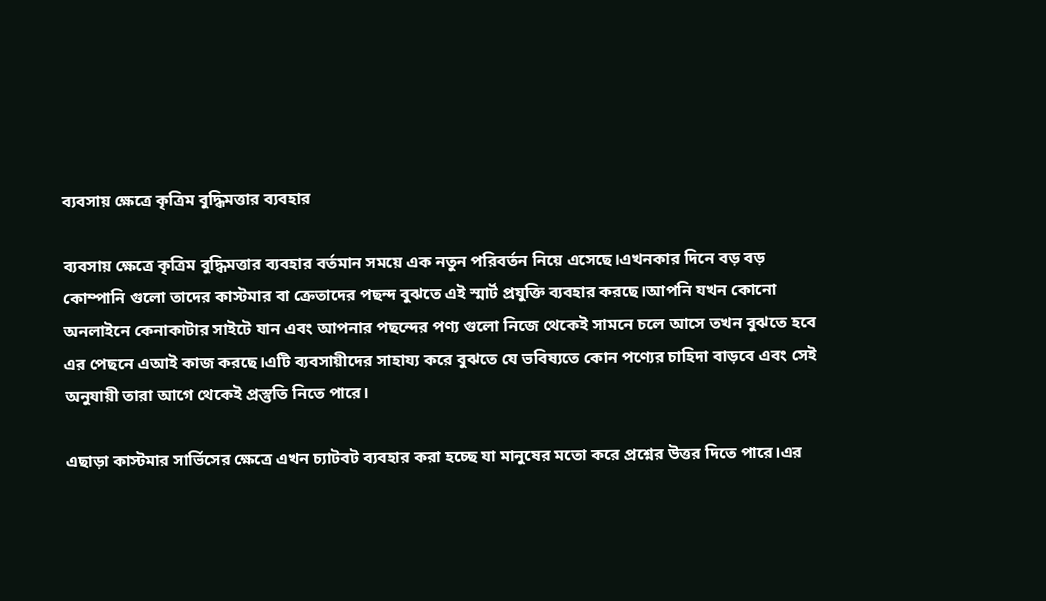ব্যবসায় ক্ষেত্রে কৃত্রিম বুদ্ধিমত্তার ব্যবহার

ব্যবসায় ক্ষেত্রে কৃত্রিম বুদ্ধিমত্তার ব্যবহার বর্তমান সময়ে এক নতুন পরিবর্তন নিয়ে এসেছে।এখনকার দিনে বড় বড় কোম্পানি গুলো তাদের কাস্টমার বা ক্রেতাদের পছন্দ বুঝতে এই স্মার্ট প্রযুক্তি ব্যবহার করছে।আপনি যখন কোনো অনলাইনে কেনাকাটার সাইটে যান এবং আপনার পছন্দের পণ্য গুলো নিজে থেকেই সামনে চলে আসে তখন বুঝতে হবে এর পেছনে এআই কাজ করছে।এটি ব্যবসায়ীদের সাহায্য করে বুঝতে যে ভবিষ্যতে কোন পণ্যের চাহিদা বাড়বে এবং সেই অনুযায়ী তারা আগে থেকেই প্রস্তুতি নিতে পারে।

এছাড়া কাস্টমার সার্ভিসের ক্ষেত্রে এখন চ্যাটবট ব্যবহার করা হচ্ছে যা মানুষের মতো করে প্রশ্নের উত্তর দিতে পারে।এর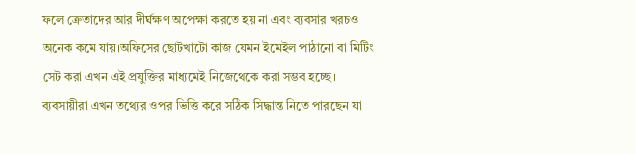ফলে ক্রেতাদের আর দীর্ঘক্ষণ অপেক্ষা করতে হয় না এবং ব্যবসার খরচও অনেক কমে যায়।অফিসের ছোটখাটো কাজ যেমন ইমেইল পাঠানো বা মিটিং সেট করা এখন এই প্রযুক্তির মাধ্যমেই নিজেথেকে করা সম্ভব হচ্ছে। ব্যবসায়ীরা এখন তথ্যের ওপর ভিত্তি করে সঠিক সিদ্ধান্ত নিতে পারছেন যা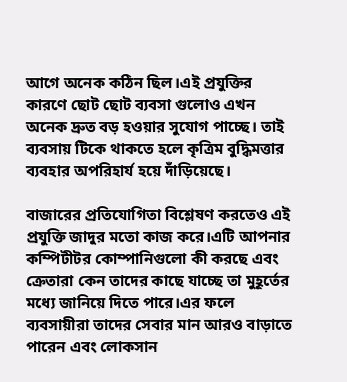আগে অনেক কঠিন ছিল।এই প্রযুক্তির কারণে ছোট ছোট ব্যবসা গুলোও এখন অনেক দ্রুত বড় হওয়ার সুযোগ পাচ্ছে। তাই ব্যবসায় টিকে থাকতে হলে কৃত্রিম বুদ্ধিমত্তার ব্যবহার অপরিহার্য হয়ে দাঁড়িয়েছে।

বাজারের প্রতিযোগিতা বিশ্লেষণ করতেও এই প্রযুক্তি জাদুর মতো কাজ করে।এটি আপনার কম্পিটীটর কোম্পানিগুলো কী করছে এবং ক্রেতারা কেন তাদের কাছে যাচ্ছে তা মুহূর্তের মধ্যে জানিয়ে দিতে পারে।এর ফলে ব্যবসায়ীরা তাদের সেবার মান আরও বাড়াতে পারেন এবং লোকসান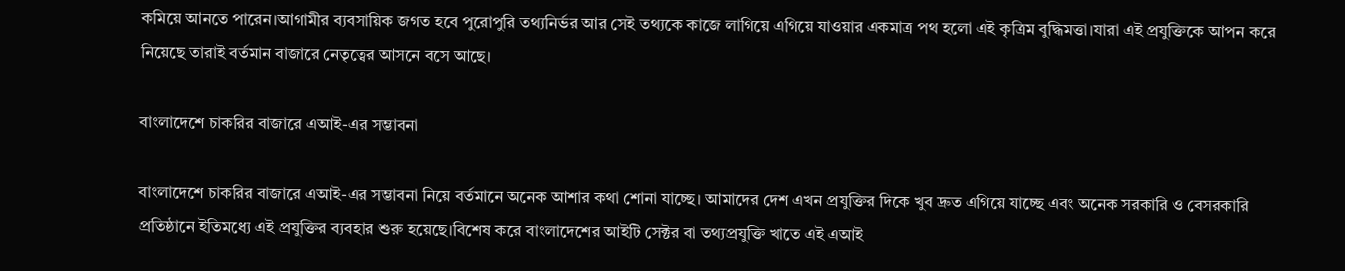কমিয়ে আনতে পারেন।আগামীর ব্যবসায়িক জগত হবে পুরোপুরি তথ্যনির্ভর আর সেই তথ্যকে কাজে লাগিয়ে এগিয়ে যাওয়ার একমাত্র পথ হলো এই কৃত্রিম বুদ্ধিমত্তা।যারা এই প্রযুক্তিকে আপন করে নিয়েছে তারাই বর্তমান বাজারে নেতৃত্বের আসনে বসে আছে।

বাংলাদেশে চাকরির বাজারে এআই-এর সম্ভাবনা

বাংলাদেশে চাকরির বাজারে এআই-এর সম্ভাবনা নিয়ে বর্তমানে অনেক আশার কথা শোনা যাচ্ছে। আমাদের দেশ এখন প্রযুক্তির দিকে খুব দ্রুত এগিয়ে যাচ্ছে এবং অনেক সরকারি ও বেসরকারি প্রতিষ্ঠানে ইতিমধ্যে এই প্রযুক্তির ব্যবহার শুরু হয়েছে।বিশেষ করে বাংলাদেশের আইটি সেক্টর বা তথ্যপ্রযুক্তি খাতে এই এআই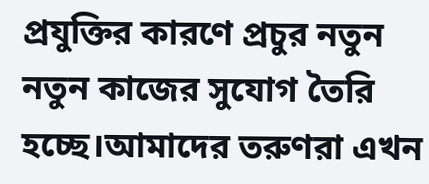প্রযুক্তির কারণে প্রচুর নতুন নতুন কাজের সুযোগ তৈরি হচ্ছে।আমাদের তরুণরা এখন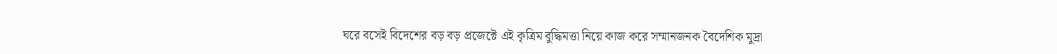ঘরে বসেই বিদেশের বড় বড় প্রজেক্টে এই কৃত্রিম বুদ্ধিমত্তা নিয়ে কাজ করে সম্মানজনক বৈদেশিক মুদ্রা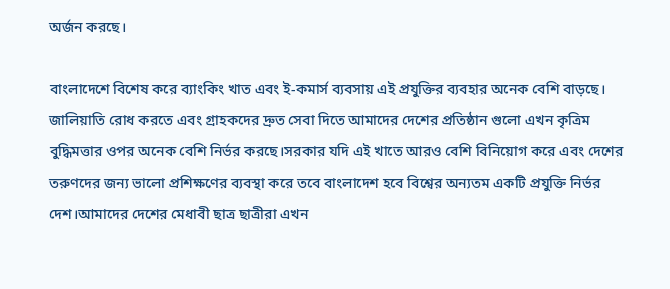অর্জন করছে।

বাংলাদেশে বিশেষ করে ব্যাংকিং খাত এবং ই-কমার্স ব্যবসায় এই প্রযুক্তির ব্যবহার অনেক বেশি বাড়ছে। জালিয়াতি রোধ করতে এবং গ্রাহকদের দ্রুত সেবা দিতে আমাদের দেশের প্রতিষ্ঠান গুলো এখন কৃত্রিম বুদ্ধিমত্তার ওপর অনেক বেশি নির্ভর করছে।সরকার যদি এই খাতে আরও বেশি বিনিয়োগ করে এবং দেশের তরুণদের জন্য ভালো প্রশিক্ষণের ব্যবস্থা করে তবে বাংলাদেশ হবে বিশ্বের অন্যতম একটি প্রযুক্তি নির্ভর দেশ।আমাদের দেশের মেধাবী ছাত্র ছাত্রীরা এখন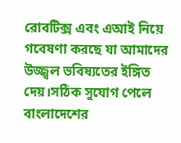রোবটিক্স এবং এআই নিয়ে গবেষণা করছে যা আমাদের উজ্জ্বল ভবিষ্যতের ইঙ্গিত দেয়।সঠিক সুযোগ পেলে বাংলাদেশের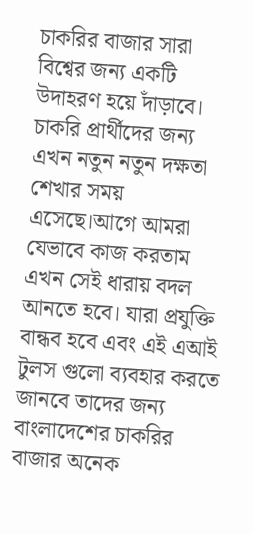চাকরির বাজার সারা বিশ্বের জন্য একটি উদাহরণ হয়ে দাঁড়াবে।
চাকরি প্রার্থীদের জন্য এখন নতুন নতুন দক্ষতা শেখার সময় এসেছে।আগে আমরা যেভাবে কাজ করতাম এখন সেই ধারায় বদল আনতে হবে। যারা প্রযুক্তি বান্ধব হবে এবং এই এআই টুলস গুলো ব্যবহার করতে জানবে তাদের জন্য বাংলাদেশের চাকরির বাজার অনেক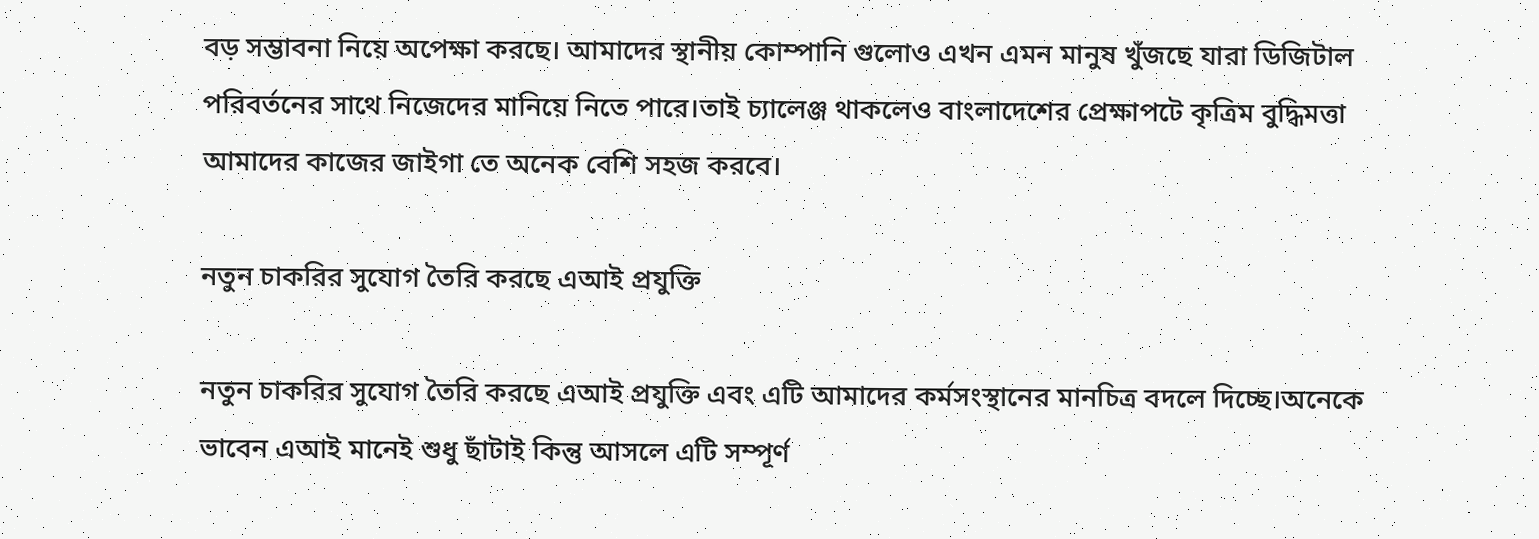বড় সম্ভাবনা নিয়ে অপেক্ষা করছে। আমাদের স্থানীয় কোম্পানি গুলোও এখন এমন মানুষ খুঁজছে যারা ডিজিটাল পরিবর্তনের সাথে নিজেদের মানিয়ে নিতে পারে।তাই চ্যালেঞ্জ থাকলেও বাংলাদেশের প্রেক্ষাপটে কৃত্রিম বুদ্ধিমত্তা আমাদের কাজের জাইগা তে অনেক বেশি সহজ করবে।

নতুন চাকরির সুযোগ তৈরি করছে এআই প্রযুক্তি

নতুন চাকরির সুযোগ তৈরি করছে এআই প্রযুক্তি এবং এটি আমাদের কর্মসংস্থানের মানচিত্র বদলে দিচ্ছে।অনেকে ভাবেন এআই মানেই শুধু ছাঁটাই কিন্তু আসলে এটি সম্পূর্ণ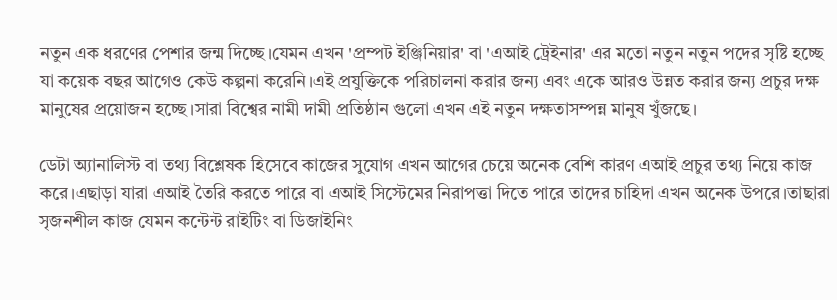নতুন এক ধরণের পেশার জন্ম দিচ্ছে।যেমন এখন 'প্রম্পট ইঞ্জিনিয়ার' বা 'এআই ট্রেইনার' এর মতো নতুন নতুন পদের সৃষ্টি হচ্ছে যা কয়েক বছর আগেও কেউ কল্পনা করেনি।এই প্রযুক্তিকে পরিচালনা করার জন্য এবং একে আরও উন্নত করার জন্য প্রচুর দক্ষ মানুষের প্রয়োজন হচ্ছে।সারা বিশ্বের নামী দামী প্রতিষ্ঠান গুলো এখন এই নতুন দক্ষতাসম্পন্ন মানুষ খুঁজছে।

ডেটা অ্যানালিস্ট বা তথ্য বিশ্লেষক হিসেবে কাজের সুযোগ এখন আগের চেয়ে অনেক বেশি কারণ এআই প্রচুর তথ্য নিয়ে কাজ করে।এছাড়া যারা এআই তৈরি করতে পারে বা এআই সিস্টেমের নিরাপত্তা দিতে পারে তাদের চাহিদা এখন অনেক উপরে।তাছারা সৃজনশীল কাজ যেমন কন্টেন্ট রাইটিং বা ডিজাইনিং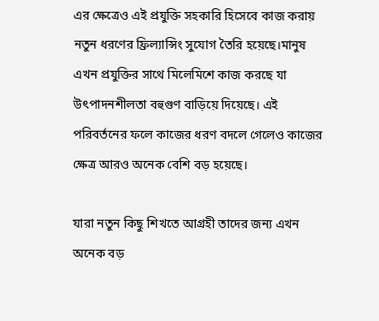এর ক্ষেত্রেও এই প্রযুক্তি সহকারি হিসেবে কাজ করায় নতুন ধরণের ফ্রিল্যান্সিং সুযোগ তৈরি হয়েছে।মানুষ এখন প্রযুক্তির সাথে মিলেমিশে কাজ করছে যা উৎপাদনশীলতা বহুগুণ বাড়িয়ে দিয়েছে। এই পরিবর্তনের ফলে কাজের ধরণ বদলে গেলেও কাজের ক্ষেত্র আরও অনেক বেশি বড় হয়েছে।

যারা নতুন কিছু শিখতে আগ্রহী তাদের জন্য এখন অনেক বড়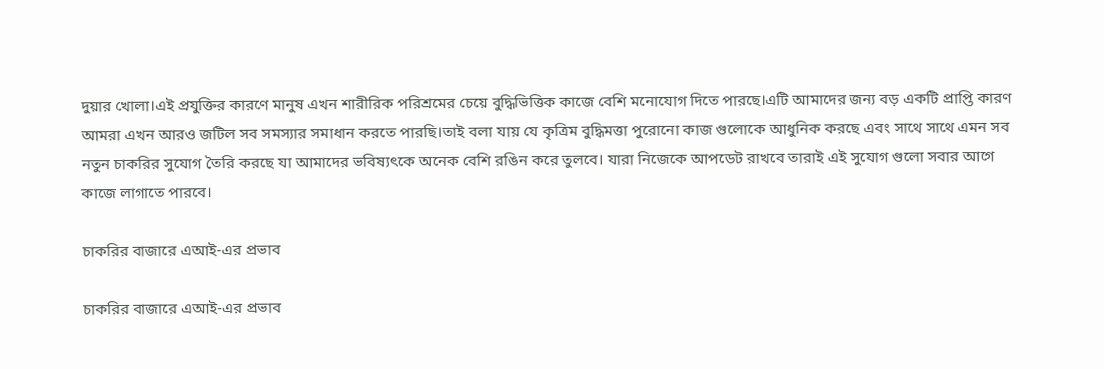দুয়ার খোলা।এই প্রযুক্তির কারণে মানুষ এখন শারীরিক পরিশ্রমের চেয়ে বুদ্ধিভিত্তিক কাজে বেশি মনোযোগ দিতে পারছে।এটি আমাদের জন্য বড় একটি প্রাপ্তি কারণ আমরা এখন আরও জটিল সব সমস্যার সমাধান করতে পারছি।তাই বলা যায় যে কৃত্রিম বুদ্ধিমত্তা পুরোনো কাজ গুলোকে আধুনিক করছে এবং সাথে সাথে এমন সব নতুন চাকরির সুযোগ তৈরি করছে যা আমাদের ভবিষ্যৎকে অনেক বেশি রঙিন করে তুলবে। যারা নিজেকে আপডেট রাখবে তারাই এই সুযোগ গুলো সবার আগে কাজে লাগাতে পারবে।

চাকরির বাজারে এআই-এর প্রভাব

চাকরির বাজারে এআই-এর প্রভাব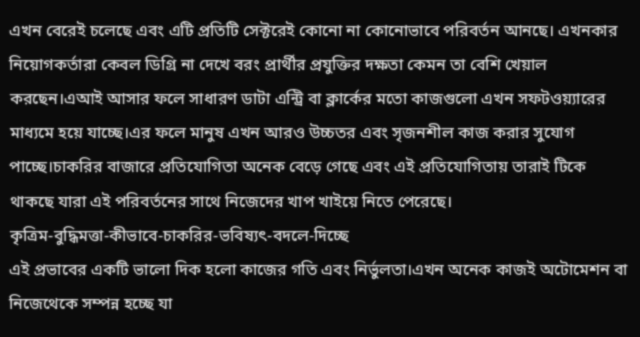এখন বেরেই চলেছে এবং এটি প্রতিটি সেক্টরেই কোনো না কোনোভাবে পরিবর্তন আনছে। এখনকার নিয়োগকর্তারা কেবল ডিগ্রি না দেখে বরং প্রার্থীর প্রযুক্তির দক্ষতা কেমন তা বেশি খেয়াল করছেন।এআই আসার ফলে সাধারণ ডাটা এন্ট্রি বা ক্লার্কের মতো কাজগুলো এখন সফটওয়্যারের মাধ্যমে হয়ে যাচ্ছে।এর ফলে মানুষ এখন আরও উচ্চতর এবং সৃজনশীল কাজ করার সুযোগ পাচ্ছে।চাকরির বাজারে প্রতিযোগিতা অনেক বেড়ে গেছে এবং এই প্রতিযোগিতায় তারাই টিকে থাকছে যারা এই পরিবর্তনের সাথে নিজেদের খাপ খাইয়ে নিতে পেরেছে।
কৃত্রিম-বুদ্ধিমত্তা-কীভাবে-চাকরির-ভবিষ্যৎ-বদলে-দিচ্ছে
এই প্রভাবের একটি ভালো দিক হলো কাজের গতি এবং নির্ভুলতা।এখন অনেক কাজই অটোমেশন বা নিজেথেকে সম্পন্ন হচ্ছে যা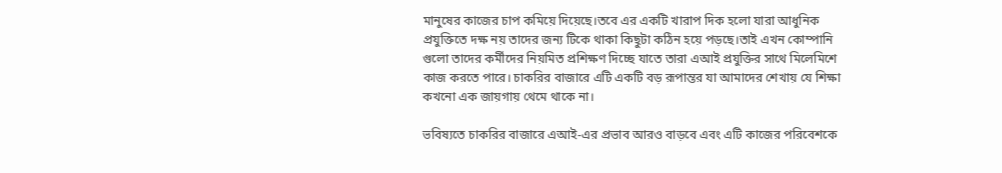মানুষের কাজের চাপ কমিয়ে দিয়েছে।তবে এর একটি খারাপ দিক হলো যারা আধুনিক প্রযুক্তিতে দক্ষ নয় তাদের জন্য টিকে থাকা কিছুটা কঠিন হয়ে পড়ছে।তাই এখন কোম্পানি গুলো তাদের কর্মীদের নিয়মিত প্রশিক্ষণ দিচ্ছে যাতে তারা এআই প্রযুক্তির সাথে মিলেমিশে কাজ করতে পারে। চাকরির বাজারে এটি একটি বড় রূপান্তর যা আমাদের শেখায় যে শিক্ষা কখনো এক জায়গায় থেমে থাকে না।

ভবিষ্যতে চাকরির বাজারে এআই-এর প্রভাব আরও বাড়বে এবং এটি কাজের পরিবেশকে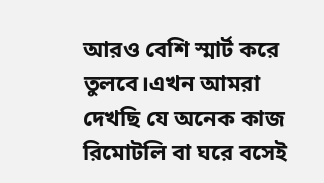আরও বেশি স্মার্ট করে তুলবে।এখন আমরা দেখছি যে অনেক কাজ রিমোটলি বা ঘরে বসেই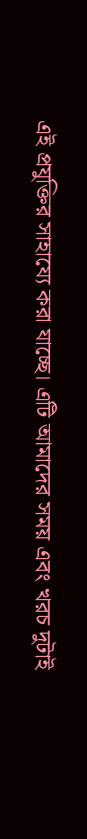এই প্রযুক্তির সাহায্যে করা যাচ্ছে। এটি আমাদের সময় এবং খরচ দুটাই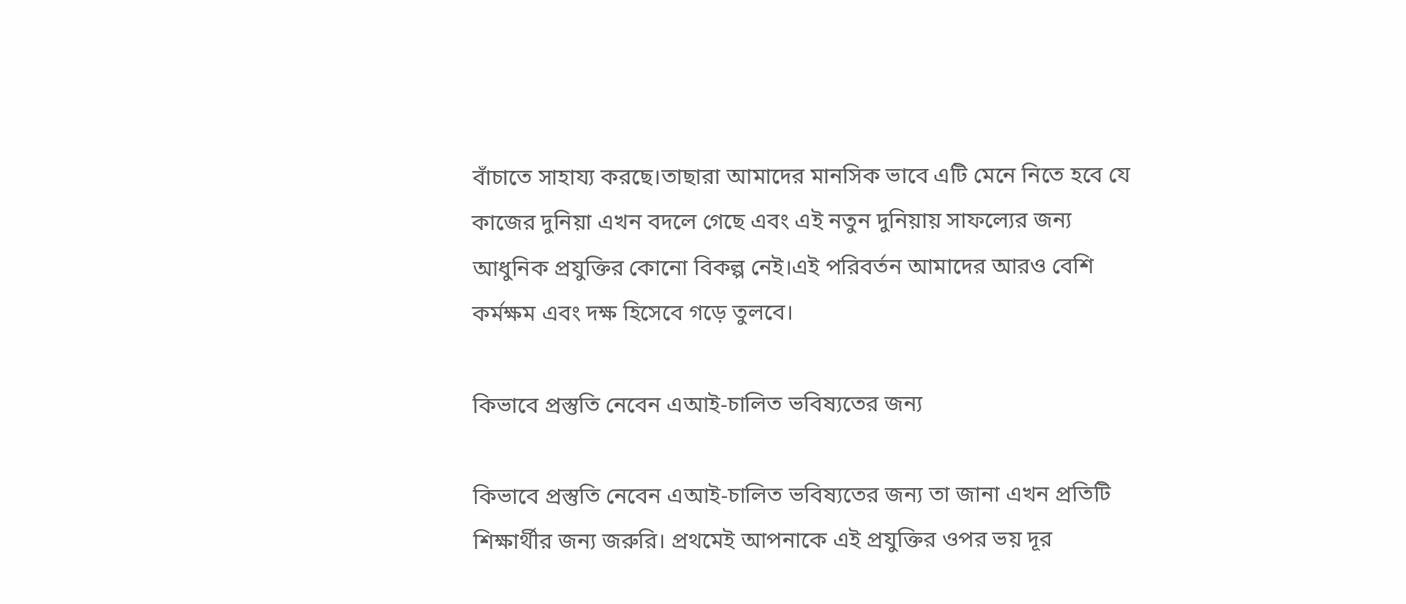বাঁচাতে সাহায্য করছে।তাছারা আমাদের মানসিক ভাবে এটি মেনে নিতে হবে যে কাজের দুনিয়া এখন বদলে গেছে এবং এই নতুন দুনিয়ায় সাফল্যের জন্য আধুনিক প্রযুক্তির কোনো বিকল্প নেই।এই পরিবর্তন আমাদের আরও বেশি কর্মক্ষম এবং দক্ষ হিসেবে গড়ে তুলবে।

কিভাবে প্রস্তুতি নেবেন এআই-চালিত ভবিষ্যতের জন্য

কিভাবে প্রস্তুতি নেবেন এআই-চালিত ভবিষ্যতের জন্য তা জানা এখন প্রতিটি শিক্ষার্থীর জন্য জরুরি। প্রথমেই আপনাকে এই প্রযুক্তির ওপর ভয় দূর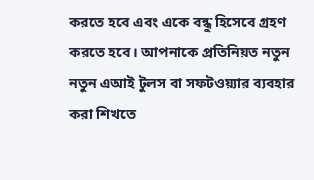করতে হবে এবং একে বন্ধু হিসেবে গ্রহণ করতে হবে। আপনাকে প্রতিনিয়ত নতুন নতুন এআই টুলস বা সফটওয়্যার ব্যবহার করা শিখতে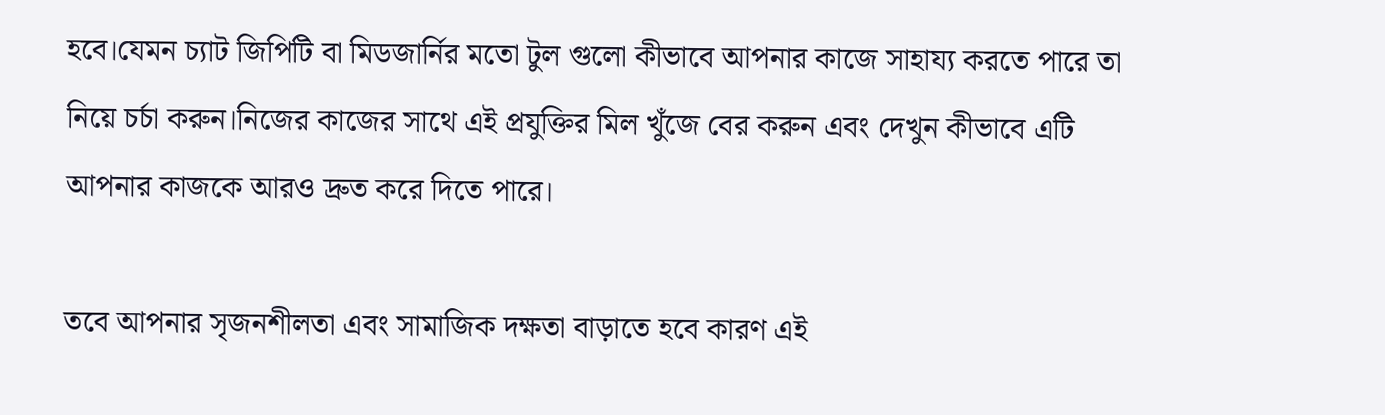হবে।যেমন চ্যাট জিপিটি বা মিডজার্নির মতো টুল গুলো কীভাবে আপনার কাজে সাহায্য করতে পারে তা নিয়ে চর্চা করুন।নিজের কাজের সাথে এই প্রযুক্তির মিল খুঁজে বের করুন এবং দেখুন কীভাবে এটি আপনার কাজকে আরও দ্রুত করে দিতে পারে।

তবে আপনার সৃজনশীলতা এবং সামাজিক দক্ষতা বাড়াতে হবে কারণ এই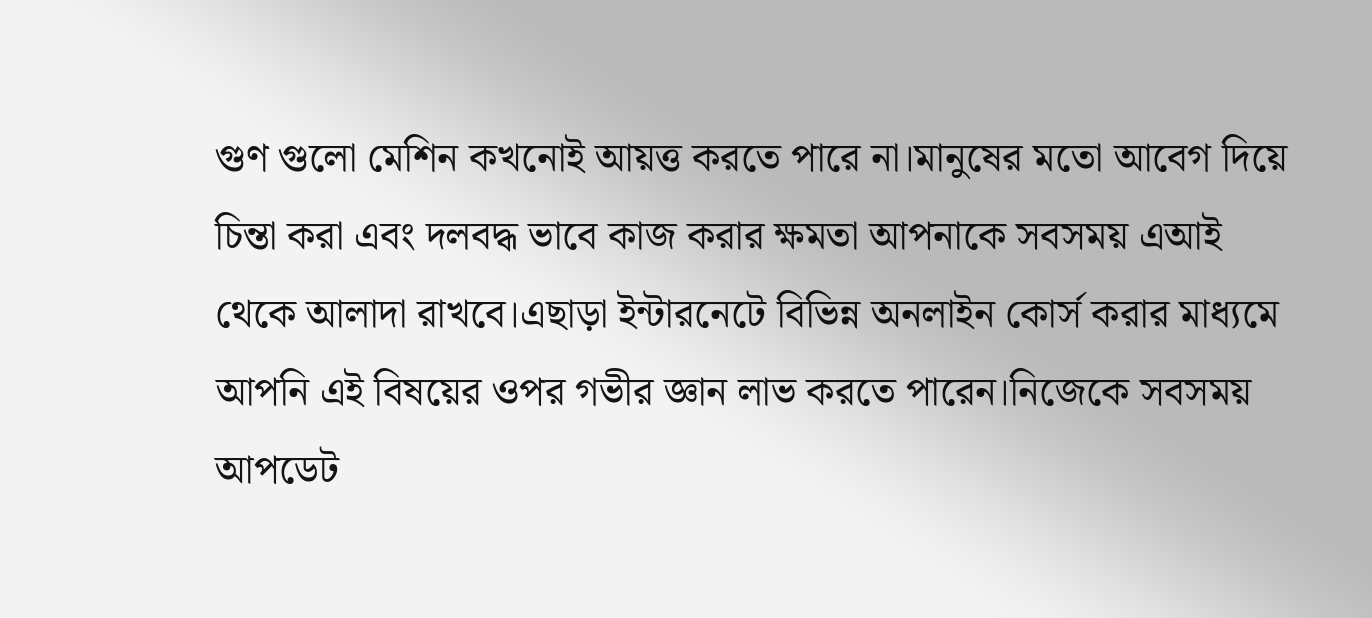গুণ গুলো মেশিন কখনোই আয়ত্ত করতে পারে না।মানুষের মতো আবেগ দিয়ে চিন্তা করা এবং দলবদ্ধ ভাবে কাজ করার ক্ষমতা আপনাকে সবসময় এআই থেকে আলাদা রাখবে।এছাড়া ইন্টারনেটে বিভিন্ন অনলাইন কোর্স করার মাধ্যমে আপনি এই বিষয়ের ওপর গভীর জ্ঞান লাভ করতে পারেন।নিজেকে সবসময় আপডেট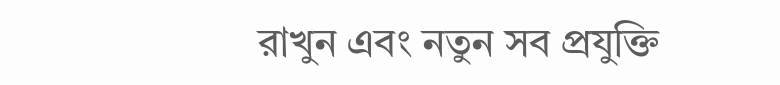রাখুন এবং নতুন সব প্রযুক্তি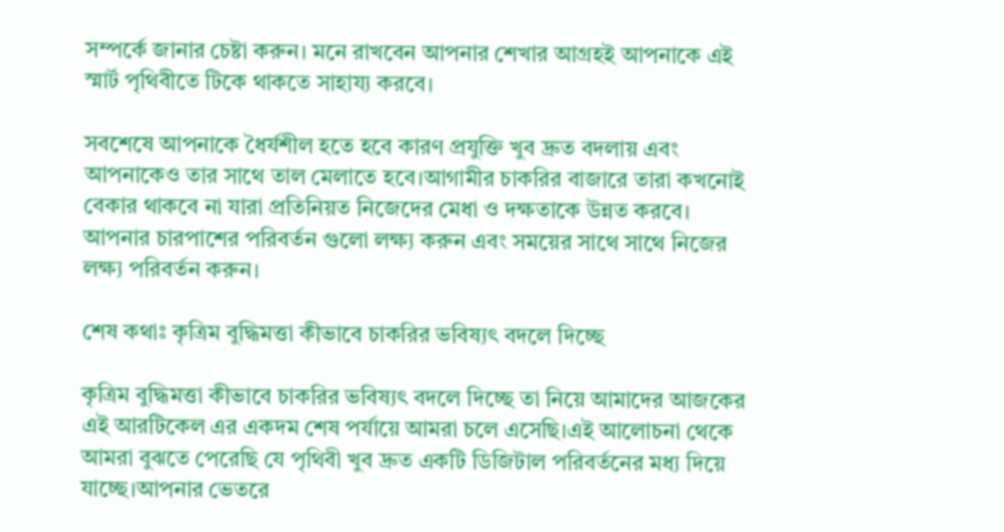সম্পর্কে জানার চেষ্টা করুন। মনে রাখবেন আপনার শেখার আগ্রহই আপনাকে এই স্মার্ট পৃথিবীতে টিকে থাকতে সাহায্য করবে।

সবশেষে আপনাকে ধৈর্যশীল হতে হবে কারণ প্রযুক্তি খুব দ্রুত বদলায় এবং আপনাকেও তার সাথে তাল মেলাতে হবে।আগামীর চাকরির বাজারে তারা কখনোই বেকার থাকবে না যারা প্রতিনিয়ত নিজেদের মেধা ও দক্ষতাকে উন্নত করবে। আপনার চারপাশের পরিবর্তন গুলো লক্ষ্য করুন এবং সময়ের সাথে সাথে নিজের লক্ষ্য পরিবর্তন করুন।

শেষ কথাঃ কৃত্রিম বুদ্ধিমত্তা কীভাবে চাকরির ভবিষ্যৎ বদলে দিচ্ছে

কৃত্রিম বুদ্ধিমত্তা কীভাবে চাকরির ভবিষ্যৎ বদলে দিচ্ছে তা নিয়ে আমাদের আজকের এই আরটিকেল এর একদম শেষ পর্যায়ে আমরা চলে এসেছি।এই আলোচনা থেকে আমরা বুঝতে পেরেছি যে পৃথিবী খুব দ্রুত একটি ডিজিটাল পরিবর্তনের মধ্য দিয়ে যাচ্ছে।আপনার ভেতরে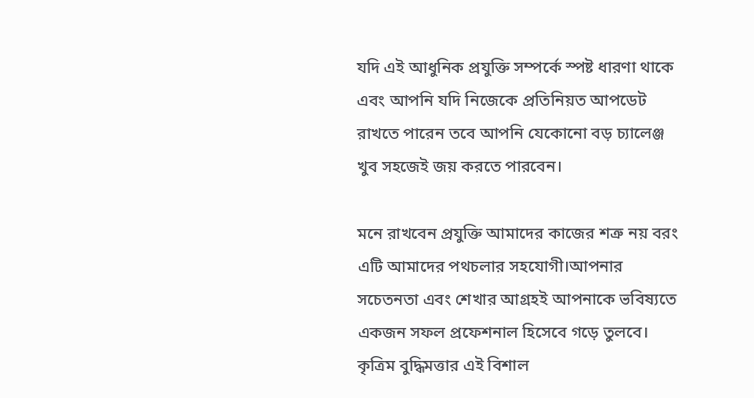যদি এই আধুনিক প্রযুক্তি সম্পর্কে স্পষ্ট ধারণা থাকে এবং আপনি যদি নিজেকে প্রতিনিয়ত আপডেট রাখতে পারেন তবে আপনি যেকোনো বড় চ্যালেঞ্জ খুব সহজেই জয় করতে পারবেন।

মনে রাখবেন প্রযুক্তি আমাদের কাজের শত্রু নয় বরং এটি আমাদের পথচলার সহযোগী।আপনার সচেতনতা এবং শেখার আগ্রহই আপনাকে ভবিষ্যতে একজন সফল প্রফেশনাল হিসেবে গড়ে তুলবে। কৃত্রিম বুদ্ধিমত্তার এই বিশাল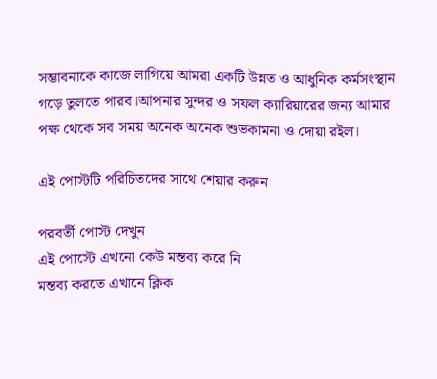সম্ভাবনাকে কাজে লাগিয়ে আমরা একটি উন্নত ও আধুনিক কর্মসংস্থান গড়ে তুলতে পারব।আপনার সুন্দর ও সফল ক্যারিয়ারের জন্য আমার পক্ষ থেকে সব সময় অনেক অনেক শুভকামনা ও দোয়া রইল।

এই পোস্টটি পরিচিতদের সাথে শেয়ার করুন

পরবর্তী পোস্ট দেখুন
এই পোস্টে এখনো কেউ মন্তব্য করে নি
মন্তব্য করতে এখানে ক্লিক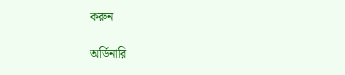করুন

অর্ডিনারি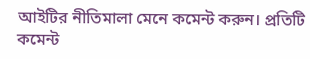আইটির নীতিমালা মেনে কমেন্ট করুন। প্রতিটি কমেন্ট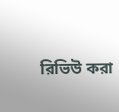রিভিউ করা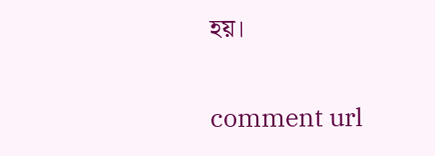হয়।

comment url